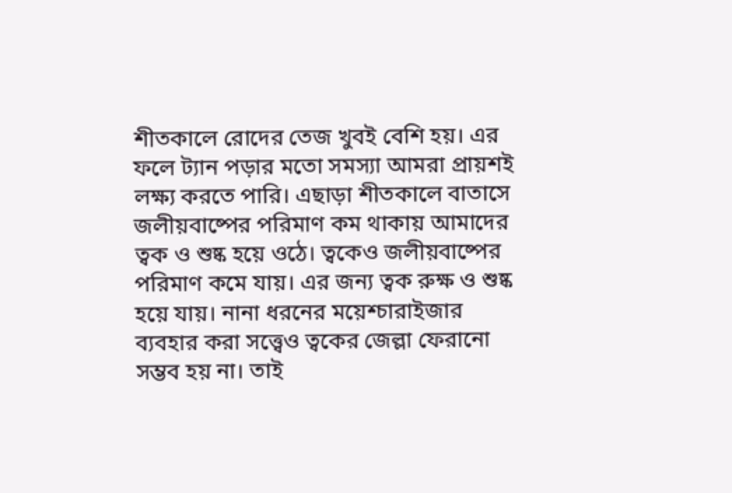শীতকালে রোদের তেজ খুবই বেশি হয়। এর ফলে ট্যান পড়ার মতো সমস্যা আমরা প্রায়শই লক্ষ্য করতে পারি। এছাড়া শীতকালে বাতাসে জলীয়বাষ্পের পরিমাণ কম থাকায় আমাদের ত্বক ও শুষ্ক হয়ে ওঠে। ত্বকেও জলীয়বাষ্পের পরিমাণ কমে যায়। এর জন্য ত্বক রুক্ষ ও শুষ্ক হয়ে যায়। নানা ধরনের ময়েশ্চারাইজার ব্যবহার করা সত্ত্বেও ত্বকের জেল্লা ফেরানো সম্ভব হয় না। তাই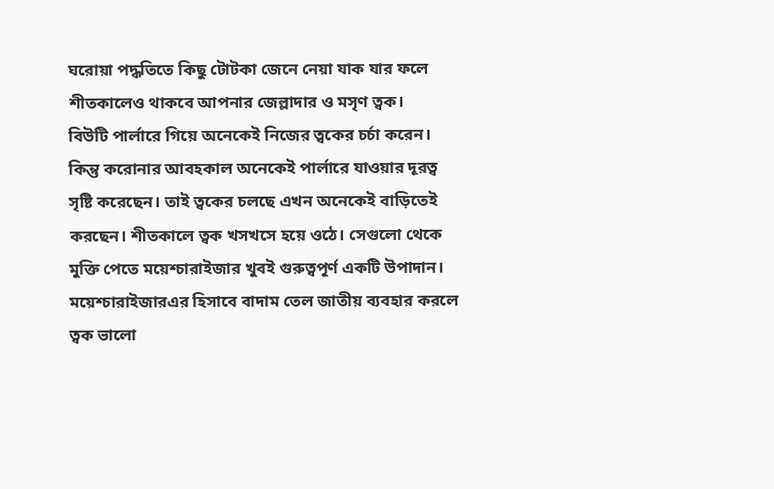ঘরোয়া পদ্ধতিতে কিছু টোটকা জেনে নেয়া যাক যার ফলে শীতকালেও থাকবে আপনার জেল্লাদার ও মসৃণ ত্বক।
বিউটি পার্লারে গিয়ে অনেকেই নিজের ত্বকের চর্চা করেন। কিন্তু করোনার আবহকাল অনেকেই পার্লারে যাওয়ার দূরত্ব সৃষ্টি করেছেন। তাই ত্বকের চলছে এখন অনেকেই বাড়িতেই করছেন। শীতকালে ত্বক খসখসে হয়ে ওঠে। সেগুলো থেকে মুক্তি পেতে ময়েশ্চারাইজার খুবই গুরুত্বপূর্ণ একটি উপাদান। ময়েশ্চারাইজারএর হিসাবে বাদাম তেল জাতীয় ব্যবহার করলে ত্বক ভালো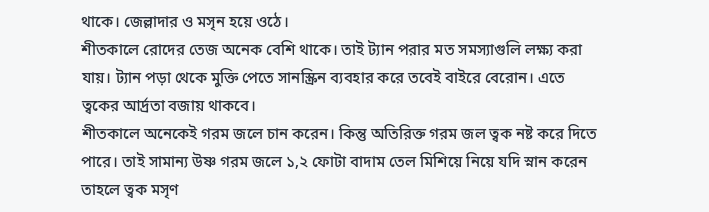থাকে। জেল্লাদার ও মসৃন হয়ে ওঠে।
শীতকালে রোদের তেজ অনেক বেশি থাকে। তাই ট্যান পরার মত সমস্যাগুলি লক্ষ্য করা যায়। ট্যান পড়া থেকে মুক্তি পেতে সানস্ক্রিন ব্যবহার করে তবেই বাইরে বেরোন। এতে ত্বকের আর্দ্রতা বজায় থাকবে।
শীতকালে অনেকেই গরম জলে চান করেন। কিন্তু অতিরিক্ত গরম জল ত্বক নষ্ট করে দিতে পারে। তাই সামান্য উষ্ণ গরম জলে ১,২ ফোটা বাদাম তেল মিশিয়ে নিয়ে যদি স্নান করেন তাহলে ত্বক মসৃণ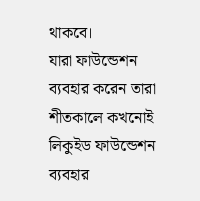থাকবে।
যারা ফাউন্ডেশন ব্যবহার করেন তারা শীতকালে কখনোই লিকুইড ফাউন্ডেশন ব্যবহার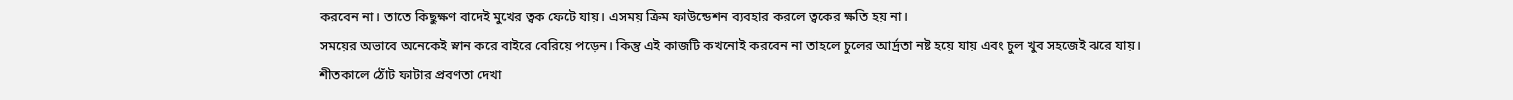করবেন না। তাতে কিছুক্ষণ বাদেই মুখের ত্বক ফেটে যায়। এসময় ক্রিম ফাউন্ডেশন ব্যবহার করলে ত্বকের ক্ষতি হয় না।
সময়ের অভাবে অনেকেই স্নান করে বাইরে বেরিয়ে পড়েন। কিন্তু এই কাজটি কখনোই করবেন না তাহলে চুলের আর্দ্রতা নষ্ট হয়ে যায় এবং চুল খুব সহজেই ঝরে যায়।
শীতকালে ঠোঁট ফাটার প্রবণতা দেখা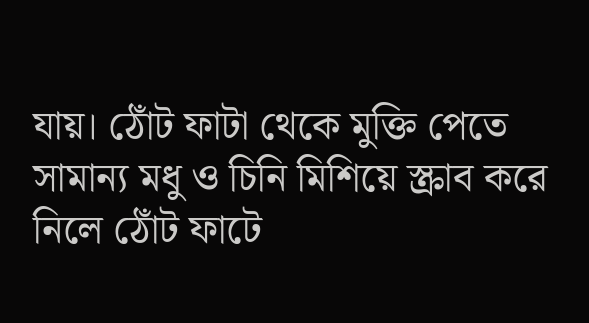যায়। ঠোঁট ফাটা থেকে মুক্তি পেতে সামান্য মধু ও চিনি মিশিয়ে স্ক্রাব করে নিলে ঠোঁট ফাটে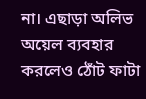না। এছাড়া অলিভ অয়েল ব্যবহার করলেও ঠোঁট ফাটা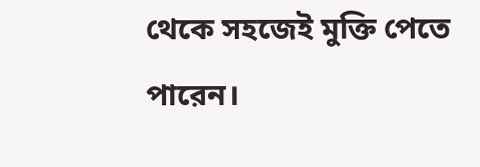থেকে সহজেই মুক্তি পেতে পারেন।